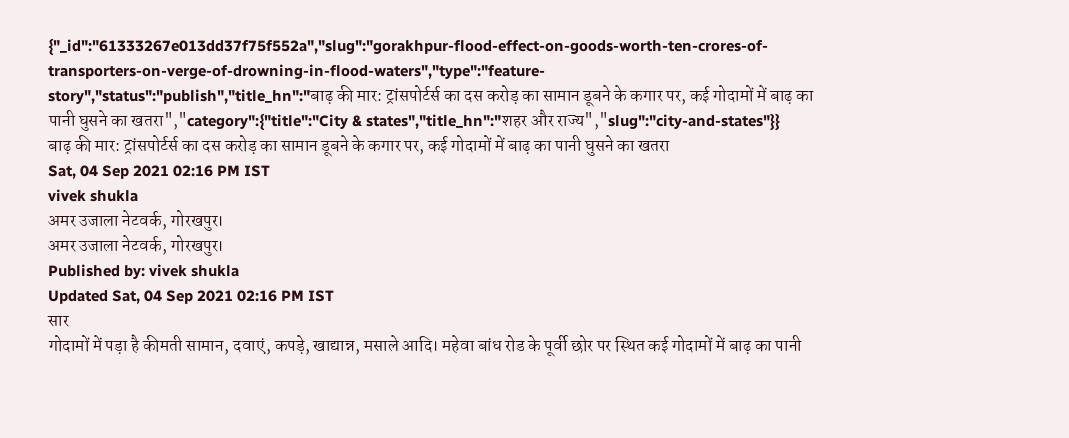{"_id":"61333267e013dd37f75f552a","slug":"gorakhpur-flood-effect-on-goods-worth-ten-crores-of-transporters-on-verge-of-drowning-in-flood-waters","type":"feature-story","status":"publish","title_hn":"बाढ़ की मार: ट्रांसपोर्टर्स का दस करोड़ का सामान डूबने के कगार पर, कई गोदामों में बाढ़ का पानी घुसने का खतरा","category":{"title":"City & states","title_hn":"शहर और राज्य","slug":"city-and-states"}}
बाढ़ की मार: ट्रांसपोर्टर्स का दस करोड़ का सामान डूबने के कगार पर, कई गोदामों में बाढ़ का पानी घुसने का खतरा
Sat, 04 Sep 2021 02:16 PM IST
vivek shukla
अमर उजाला नेटवर्क, गोरखपुर।
अमर उजाला नेटवर्क, गोरखपुर।
Published by: vivek shukla
Updated Sat, 04 Sep 2021 02:16 PM IST
सार
गोदामों में पड़ा है कीमती सामान, दवाएं, कपड़े, खाद्यान्न, मसाले आदि। महेवा बांध रोड के पूर्वी छोर पर स्थित कई गोदामों में बाढ़ का पानी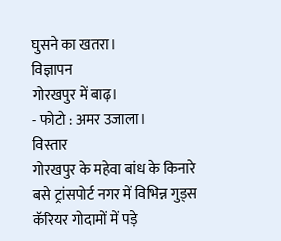घुसने का खतरा।
विज्ञापन
गोरखपुर में बाढ़।
- फोटो : अमर उजाला।
विस्तार
गोरखपुर के महेवा बांध के किनारे बसे ट्रांसपोर्ट नगर में विभिन्न गुड्स कॅरियर गोदामों में पड़े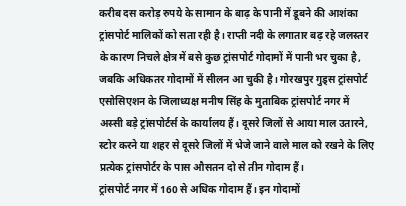करीब दस करोड़ रुपये के सामान के बाढ़ के पानी में डूबने की आशंका ट्रांसपोर्ट मालिकों को सता रही है। राप्ती नदी के लगातार बढ़ रहे जलस्तर के कारण निचले क्षेत्र में बसे कुछ ट्रांसपोर्ट गोदामों में पानी भर चुका है, जबकि अधिकतर गोदामों में सीलन आ चुकी है। गोरखपुर गुड्स ट्रांसपोर्ट एसोसिएशन के जिलाध्यक्ष मनीष सिंह के मुताबिक ट्रांसपोर्ट नगर में अस्सी बड़े ट्रांसपोर्टर्स के कार्यालय हैं। दूसरे जिलों से आया माल उतारने, स्टोर करने या शहर से दूसरे जिलों में भेजे जाने वाले माल को रखने के लिए प्रत्येक ट्रांसपोर्टर के पास औसतन दो से तीन गोदाम हैं।
ट्रांसपोर्ट नगर में 160 से अधिक गोदाम हैं। इन गोदामों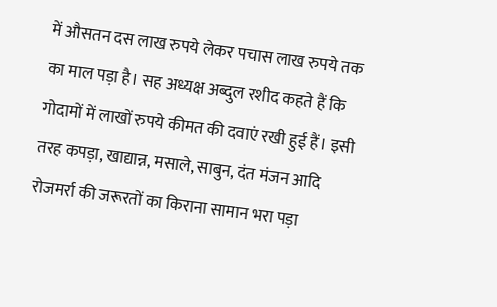में औसतन दस लाख रुपये लेकर पचास लाख रुपये तक का माल पड़ा है। सह अध्यक्ष अब्दुल रशीद कहते हैं कि गोदामों में लाखों रुपये कीमत की दवाएं रखी हुई हैं। इसी तरह कपड़ा, खाद्यान्न, मसाले, साबुन, दंत मंजन आदि रोजमर्रा की जरूरतों का किराना सामान भरा पड़ा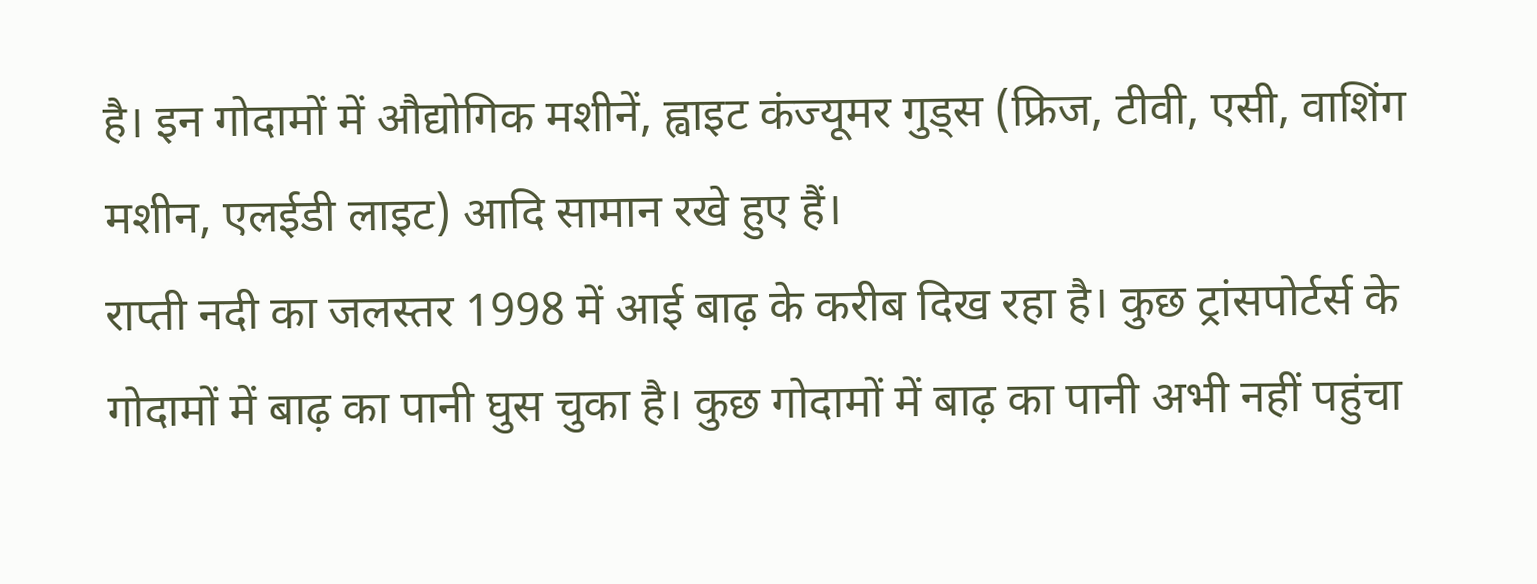है। इन गोदामों में औद्योगिक मशीनें, ह्वाइट कंज्यूमर गुड्स (फ्रिज, टीवी, एसी, वाशिंग मशीन, एलईडी लाइट) आदि सामान रखे हुए हैं।
राप्ती नदी का जलस्तर 1998 में आई बाढ़ के करीब दिख रहा है। कुछ ट्रांसपोर्टर्स के गोदामों में बाढ़ का पानी घुस चुका है। कुछ गोदामों में बाढ़ का पानी अभी नहीं पहुंचा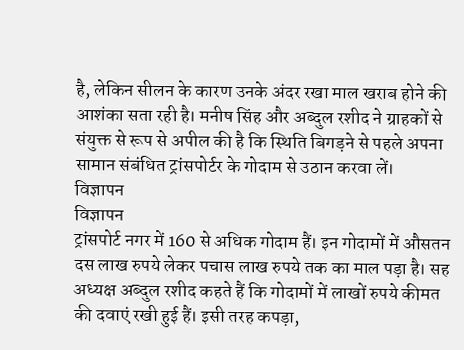है, लेकिन सीलन के कारण उनके अंदर रखा माल खराब होने की आशंका सता रही है। मनीष सिंह और अब्दुल रशीद ने ग्राहकों से संयुक्त से रूप से अपील की है कि स्थिति बिगड़ने से पहले अपना सामान संबंधित ट्रांसपोर्टर के गोदाम से उठान करवा लें।
विज्ञापन
विज्ञापन
ट्रांसपोर्ट नगर में 160 से अधिक गोदाम हैं। इन गोदामों में औसतन दस लाख रुपये लेकर पचास लाख रुपये तक का माल पड़ा है। सह अध्यक्ष अब्दुल रशीद कहते हैं कि गोदामों में लाखों रुपये कीमत की दवाएं रखी हुई हैं। इसी तरह कपड़ा,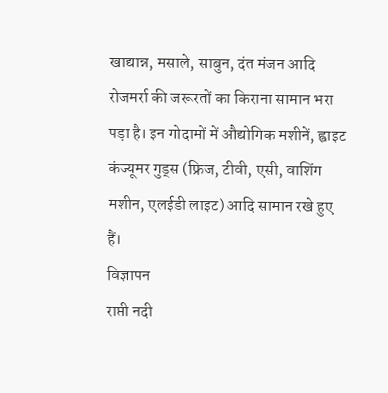खाद्यान्न, मसाले, साबुन, दंत मंजन आदि रोजमर्रा की जरूरतों का किराना सामान भरा पड़ा है। इन गोदामों में औद्योगिक मशीनें, ह्वाइट कंज्यूमर गुड्स (फ्रिज, टीवी, एसी, वाशिंग मशीन, एलईडी लाइट) आदि सामान रखे हुए हैं।
विज्ञापन
राप्ती नदी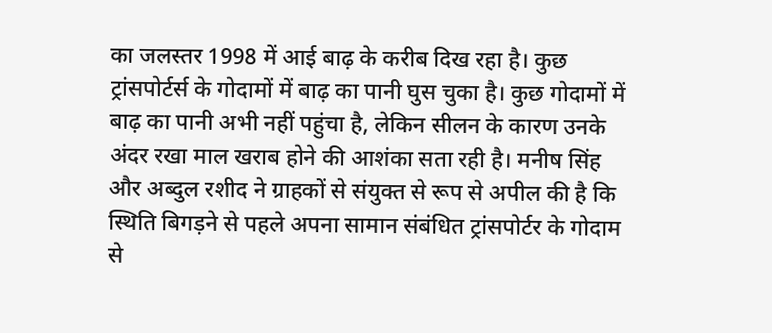का जलस्तर 1998 में आई बाढ़ के करीब दिख रहा है। कुछ ट्रांसपोर्टर्स के गोदामों में बाढ़ का पानी घुस चुका है। कुछ गोदामों में बाढ़ का पानी अभी नहीं पहुंचा है, लेकिन सीलन के कारण उनके अंदर रखा माल खराब होने की आशंका सता रही है। मनीष सिंह और अब्दुल रशीद ने ग्राहकों से संयुक्त से रूप से अपील की है कि स्थिति बिगड़ने से पहले अपना सामान संबंधित ट्रांसपोर्टर के गोदाम से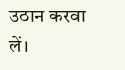उठान करवा लें।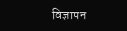विज्ञापन